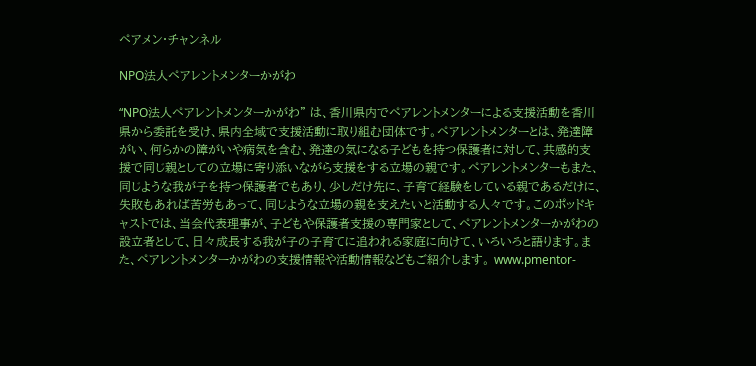ペアメン・チャンネル

NPO法人ペアレントメンターかがわ

“NPO法人ペアレントメンターかがわ” は、香川県内でペアレントメンターによる支援活動を香川県から委託を受け、県内全域で支援活動に取り組む団体です。ペアレントメンターとは、発達障がい、何らかの障がいや病気を含む、発達の気になる子どもを持つ保護者に対して、共感的支援で同じ親としての立場に寄り添いながら支援をする立場の親です。ペアレントメンターもまた、同じような我が子を持つ保護者でもあり、少しだけ先に、子育て経験をしている親であるだけに、失敗もあれば苦労もあって、同じような立場の親を支えたいと活動する人々です。このポッドキャストでは、当会代表理事が、子どもや保護者支援の専門家として、ペアレントメンターかがわの設立者として、日々成長する我が子の子育てに追われる家庭に向けて、いろいろと語ります。また、ペアレントメンターかがわの支援情報や活動情報などもご紹介します。 www.pmentor-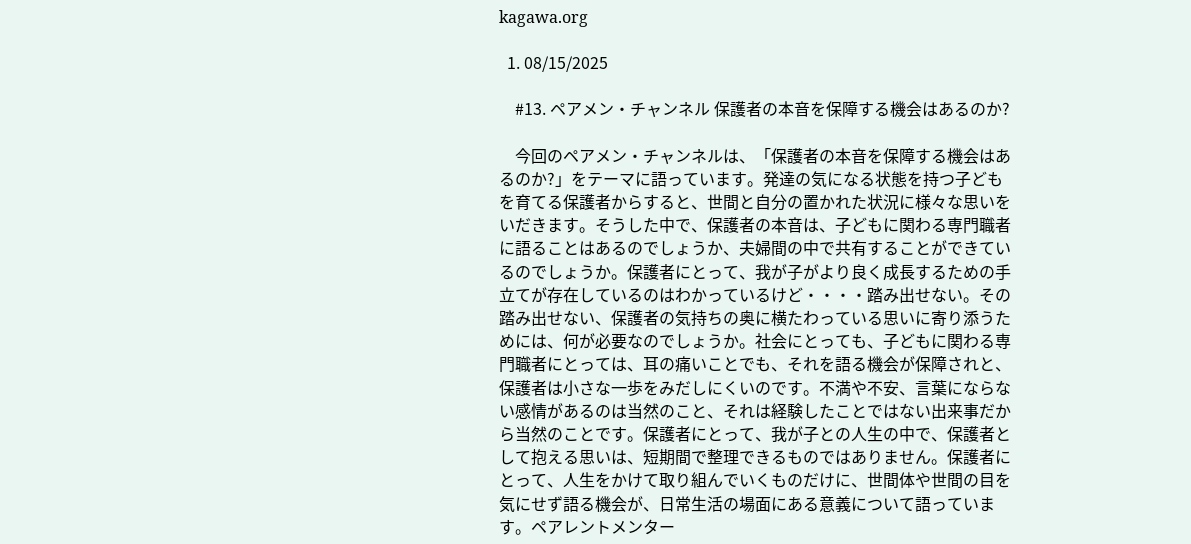kagawa.org

  1. 08/15/2025

    #13. ペアメン・チャンネル 保護者の本音を保障する機会はあるのか?

    今回のペアメン・チャンネルは、「保護者の本音を保障する機会はあるのか?」をテーマに語っています。発達の気になる状態を持つ子どもを育てる保護者からすると、世間と自分の置かれた状況に様々な思いをいだきます。そうした中で、保護者の本音は、子どもに関わる専門職者に語ることはあるのでしょうか、夫婦間の中で共有することができているのでしょうか。保護者にとって、我が子がより良く成長するための手立てが存在しているのはわかっているけど・・・・踏み出せない。その踏み出せない、保護者の気持ちの奥に横たわっている思いに寄り添うためには、何が必要なのでしょうか。社会にとっても、子どもに関わる専門職者にとっては、耳の痛いことでも、それを語る機会が保障されと、保護者は小さな一歩をみだしにくいのです。不満や不安、言葉にならない感情があるのは当然のこと、それは経験したことではない出来事だから当然のことです。保護者にとって、我が子との人生の中で、保護者として抱える思いは、短期間で整理できるものではありません。保護者にとって、人生をかけて取り組んでいくものだけに、世間体や世間の目を気にせず語る機会が、日常生活の場面にある意義について語っています。ペアレントメンター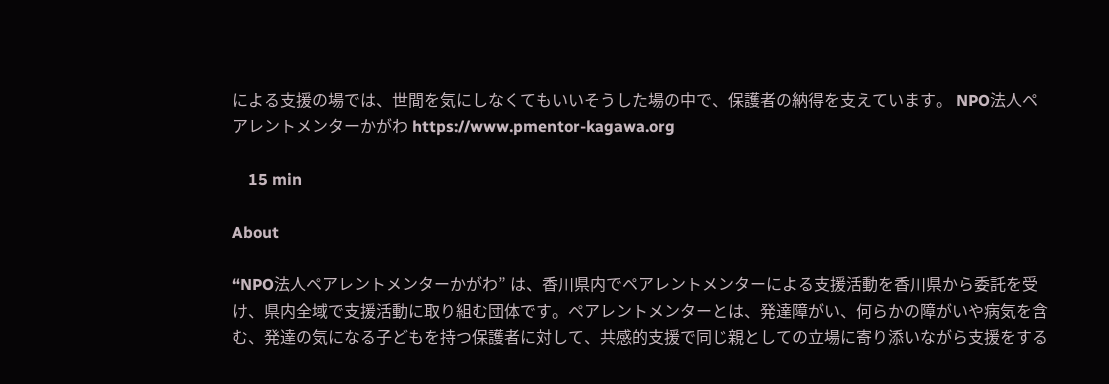による支援の場では、世間を気にしなくてもいいそうした場の中で、保護者の納得を支えています。 NPO法人ペアレントメンターかがわ https://www.pmentor-kagawa.org

    15 min

About

“NPO法人ペアレントメンターかがわ” は、香川県内でペアレントメンターによる支援活動を香川県から委託を受け、県内全域で支援活動に取り組む団体です。ペアレントメンターとは、発達障がい、何らかの障がいや病気を含む、発達の気になる子どもを持つ保護者に対して、共感的支援で同じ親としての立場に寄り添いながら支援をする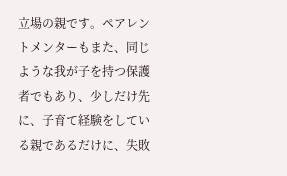立場の親です。ペアレントメンターもまた、同じような我が子を持つ保護者でもあり、少しだけ先に、子育て経験をしている親であるだけに、失敗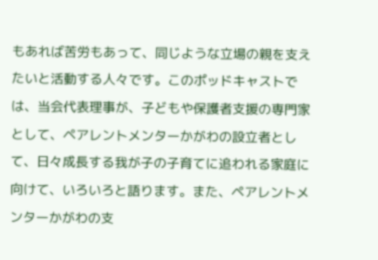もあれば苦労もあって、同じような立場の親を支えたいと活動する人々です。このポッドキャストでは、当会代表理事が、子どもや保護者支援の専門家として、ペアレントメンターかがわの設立者として、日々成長する我が子の子育てに追われる家庭に向けて、いろいろと語ります。また、ペアレントメンターかがわの支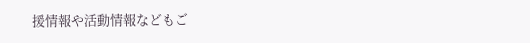援情報や活動情報などもご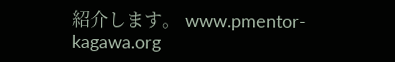紹介します。 www.pmentor-kagawa.org